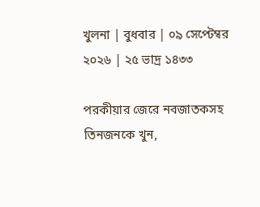খুলনা | বুধবার | ০৯ সেপ্টেম্বর ২০২৬ | ২৫ ভাদ্র ১৪৩৩

পরকীয়ার জেরে নবজাতকসহ তিনজনকে খুন,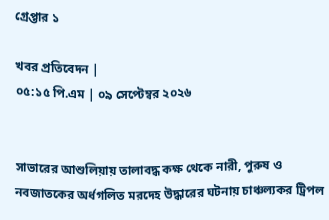গ্রেপ্তার ১

খবর প্রতিবেদন |
০৫:১৫ পি.এম | ০৯ সেপ্টেম্বর ২০২৬


সাভারের আশুলিয়ায় তালাবদ্ধ কক্ষ থেকে নারী, পুরুষ ও নবজাতকের অর্ধগলিত মরদেহ উদ্ধারের ঘটনায় চাঞ্চল্যকর ট্রিপল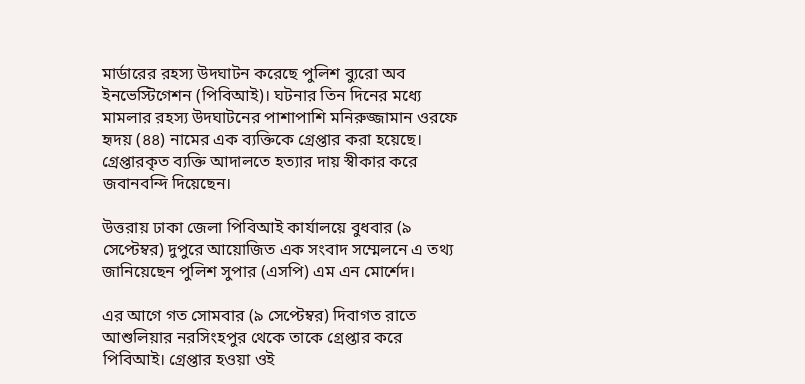মার্ডারের রহস্য উদঘাটন করেছে পুলিশ ব্যুরো অব ইনভেস্টিগেশন (পিবিআই)। ঘটনার তিন দিনের মধ্যে মামলার রহস্য উদঘাটনের পাশাপাশি মনিরুজ্জামান ওরফে হৃদয় (৪৪) নামের এক ব্যক্তিকে গ্রেপ্তার করা হয়েছে। গ্রেপ্তারকৃত ব্যক্তি আদালতে হত্যার দায় স্বীকার করে জবানবন্দি দিয়েছেন।

উত্তরায় ঢাকা জেলা পিবিআই কার্যালয়ে বুধবার (৯ সেপ্টেম্বর) দুপুরে আয়োজিত এক সংবাদ সম্মেলনে এ তথ্য জানিয়েছেন পুলিশ সুপার (এসপি) এম এন মোর্শেদ।

এর আগে গত সোমবার (৯ সেপ্টেম্বর) দিবাগত রাতে আশুলিয়ার নরসিংহপুর থেকে তাকে গ্রেপ্তার করে পিবিআই। গ্রেপ্তার হওয়া ওই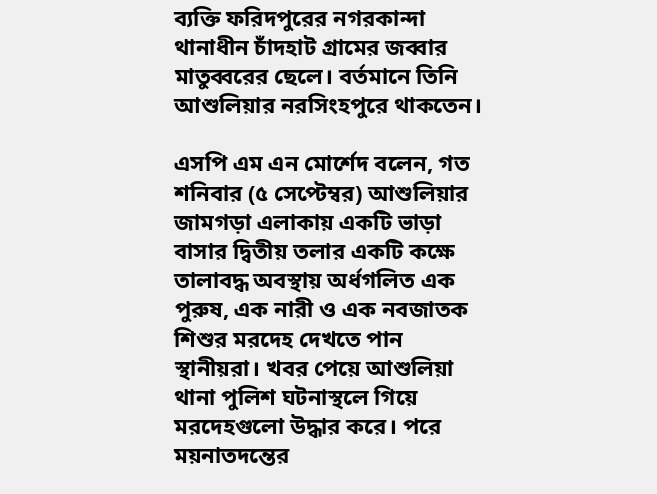ব্যক্তি ফরিদপুরের নগরকান্দা থানাধীন চাঁদহাট গ্রামের জব্বার মাতুব্বরের ছেলে। বর্তমানে তিনি আশুলিয়ার নরসিংহপুরে থাকতেন।

এসপি এম এন মোর্শেদ বলেন, গত শনিবার (৫ সেপ্টেম্বর) আশুলিয়ার জামগড়া এলাকায় একটি ভাড়া বাসার দ্বিতীয় তলার একটি কক্ষে তালাবদ্ধ অবস্থায় অর্ধগলিত এক পুরুষ, এক নারী ও এক নবজাতক শিশুর মরদেহ দেখতে পান স্থানীয়রা। খবর পেয়ে আশুলিয়া থানা পুলিশ ঘটনাস্থলে গিয়ে মরদেহগুলো উদ্ধার করে। পরে ময়নাতদন্তের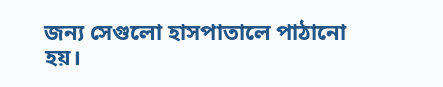জন্য সেগুলো হাসপাতালে পাঠানো হয়।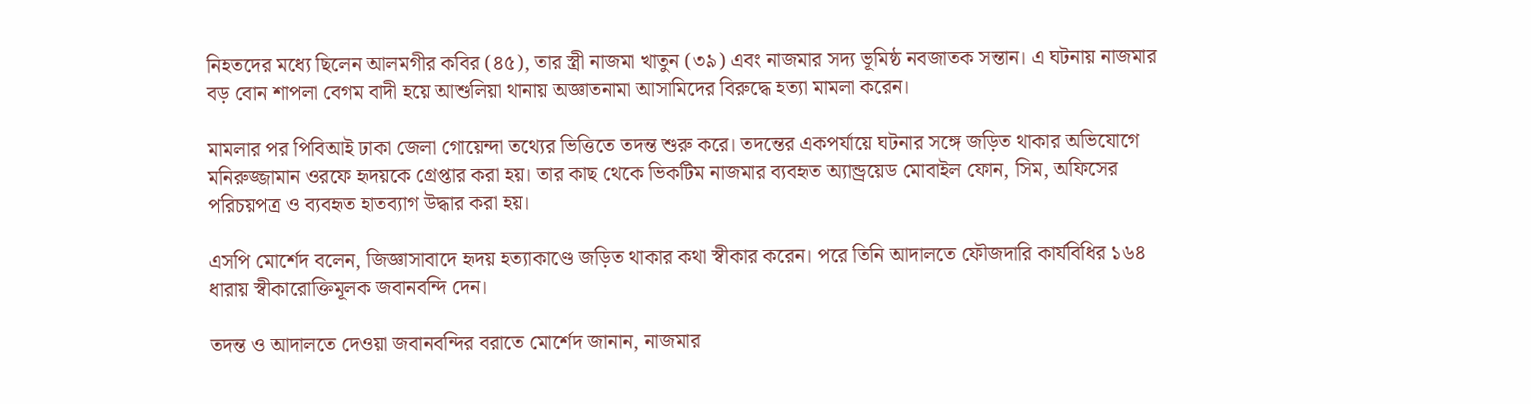নিহতদের মধ্যে ছিলেন আলমগীর কবির (৪৫), তার স্ত্রী নাজমা খাতুন (৩৯) এবং নাজমার সদ্য ভূমিষ্ঠ নবজাতক সন্তান। এ ঘটনায় নাজমার বড় বোন শাপলা বেগম বাদী হয়ে আশুলিয়া থানায় অজ্ঞাতনামা আসামিদের বিরুদ্ধে হত্যা মামলা করেন।

মামলার পর পিবিআই ঢাকা জেলা গোয়েন্দা তথ্যের ভিত্তিতে তদন্ত শুরু করে। তদন্তের একপর্যায়ে ঘটনার সঙ্গে জড়িত থাকার অভিযোগে মনিরুজ্জামান ওরফে হৃদয়কে গ্রেপ্তার করা হয়। তার কাছ থেকে ভিকটিম নাজমার ব্যবহৃত অ্যান্ড্রয়েড মোবাইল ফোন, সিম, অফিসের পরিচয়পত্র ও ব্যবহৃত হাতব্যাগ উদ্ধার করা হয়।

এসপি মোর্শেদ বলেন, জিজ্ঞাসাবাদে হৃদয় হত্যাকাণ্ডে জড়িত থাকার কথা স্বীকার করেন। পরে তিনি আদালতে ফৌজদারি কার্যবিধির ১৬৪ ধারায় স্বীকারোক্তিমূলক জবানবন্দি দেন।

তদন্ত ও আদালতে দেওয়া জবানবন্দির বরাতে মোর্শেদ জানান, নাজমার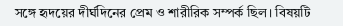সঙ্গে হৃদয়ের দীর্ঘদিনের প্রেম ও শারীরিক সম্পর্ক ছিল। বিষয়টি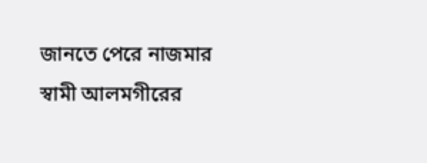জানতে পেরে নাজমার স্বামী আলমগীরের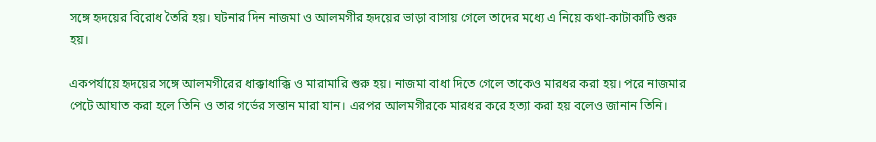সঙ্গে হৃদয়ের বিরোধ তৈরি হয়। ঘটনার দিন নাজমা ও আলমগীর হৃদয়ের ভাড়া বাসায় গেলে তাদের মধ্যে এ নিয়ে কথা-কাটাকাটি শুরু হয়।

একপর্যায়ে হৃদয়ের সঙ্গে আলমগীরের ধাক্কাধাক্কি ও মারামারি শুরু হয়। নাজমা বাধা দিতে গেলে তাকেও মারধর করা হয়। পরে নাজমার পেটে আঘাত করা হলে তিনি ও তার গর্ভের সন্তান মারা যান। এরপর আলমগীরকে মারধর করে হত্যা করা হয় বলেও জানান তিনি।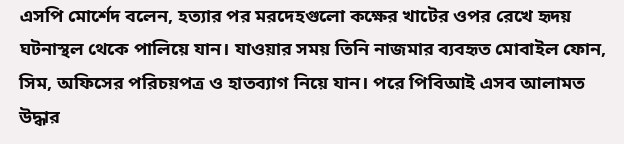এসপি মোর্শেদ বলেন, হত্যার পর মরদেহগুলো কক্ষের খাটের ওপর রেখে হৃদয় ঘটনাস্থল থেকে পালিয়ে যান। যাওয়ার সময় তিনি নাজমার ব্যবহৃত মোবাইল ফোন, সিম, অফিসের পরিচয়পত্র ও হাতব্যাগ নিয়ে যান। পরে পিবিআই এসব আলামত উদ্ধার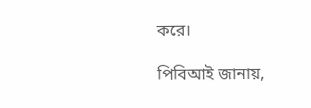করে।

পিবিআই জানায়,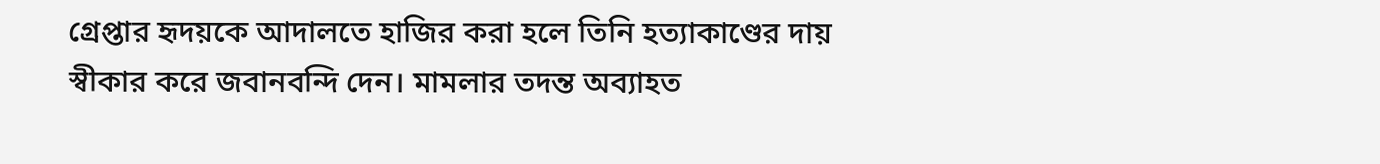গ্রেপ্তার হৃদয়কে আদালতে হাজির করা হলে তিনি হত্যাকাণ্ডের দায় স্বীকার করে জবানবন্দি দেন। মামলার তদন্ত অব্যাহত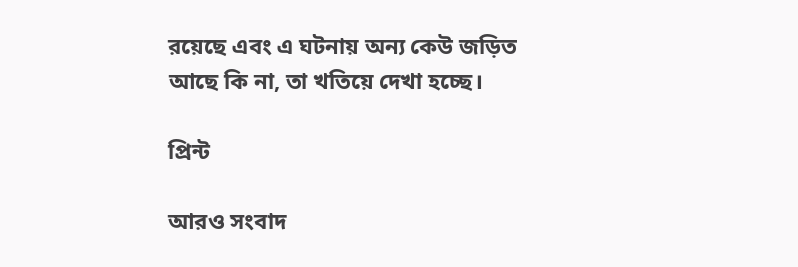রয়েছে এবং এ ঘটনায় অন্য কেউ জড়িত আছে কি না, তা খতিয়ে দেখা হচ্ছে।

প্রিন্ট

আরও সংবাদ